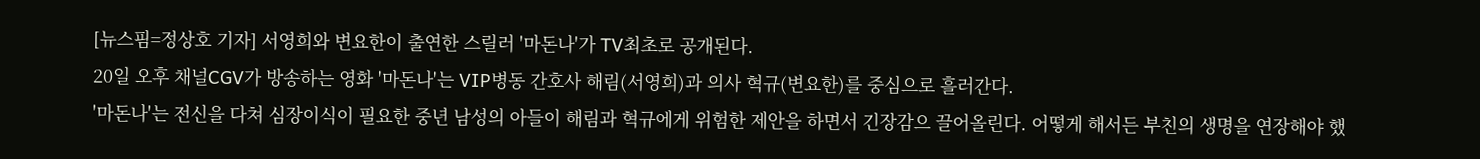[뉴스핌=정상호 기자] 서영희와 변요한이 출연한 스릴러 '마돈나'가 TV최초로 공개된다.
20일 오후 채널CGV가 방송하는 영화 '마돈나'는 VIP병동 간호사 해림(서영희)과 의사 혁규(변요한)를 중심으로 흘러간다.
'마돈나'는 전신을 다쳐 심장이식이 필요한 중년 남성의 아들이 해림과 혁규에게 위험한 제안을 하면서 긴장감으 끌어올린다. 어떻게 해서든 부친의 생명을 연장해야 했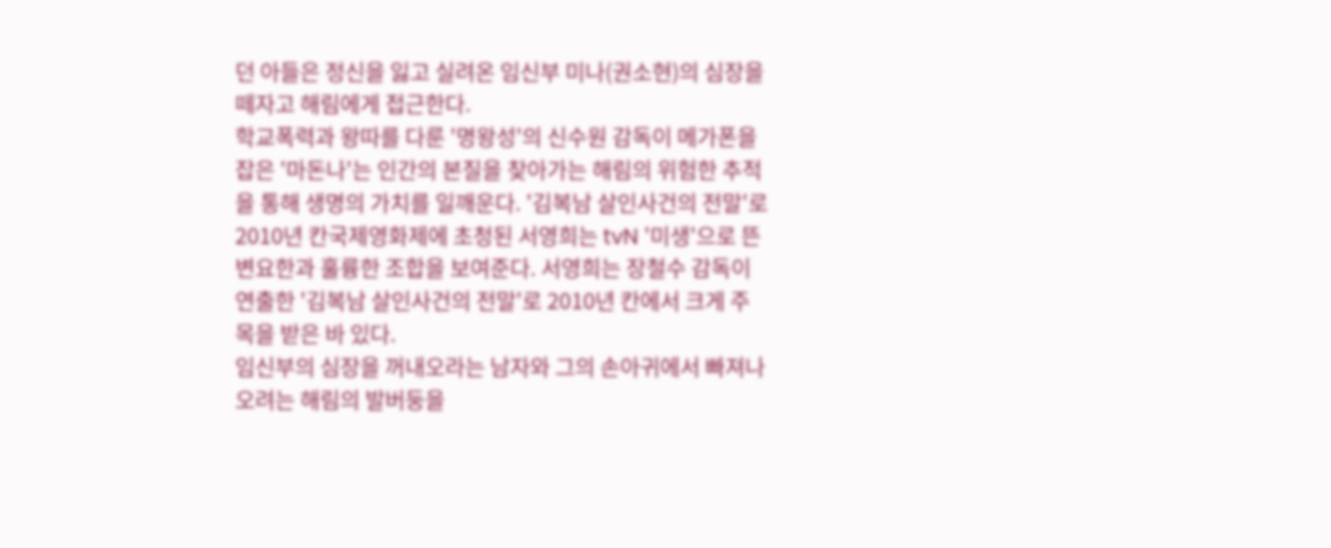던 아들은 정신을 잃고 실려온 임신부 미나(권소현)의 심장을 떼자고 해림에게 접근한다.
학교폭력과 왕따를 다룬 '명왕성'의 신수원 감독이 메가폰을 잡은 '마돈나'는 인간의 본질을 찾아가는 해림의 위험한 추적을 통해 생명의 가치를 일깨운다. '김복남 살인사건의 전말'로 2010년 칸국제영화제에 초청된 서영희는 tvN '미생'으로 뜬 변요한과 훌륭한 조합을 보여준다. 서영희는 장철수 감독이 연출한 '김복남 살인사건의 전말'로 2010년 칸에서 크게 주목을 받은 바 있다.
임신부의 심장을 꺼내오라는 남자와 그의 손아귀에서 빠져나오려는 해림의 발버둥을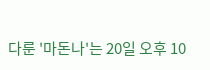다룬 '마돈나'는 20일 오후 10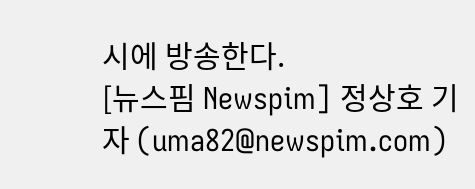시에 방송한다.
[뉴스핌 Newspim] 정상호 기자 (uma82@newspim.com)